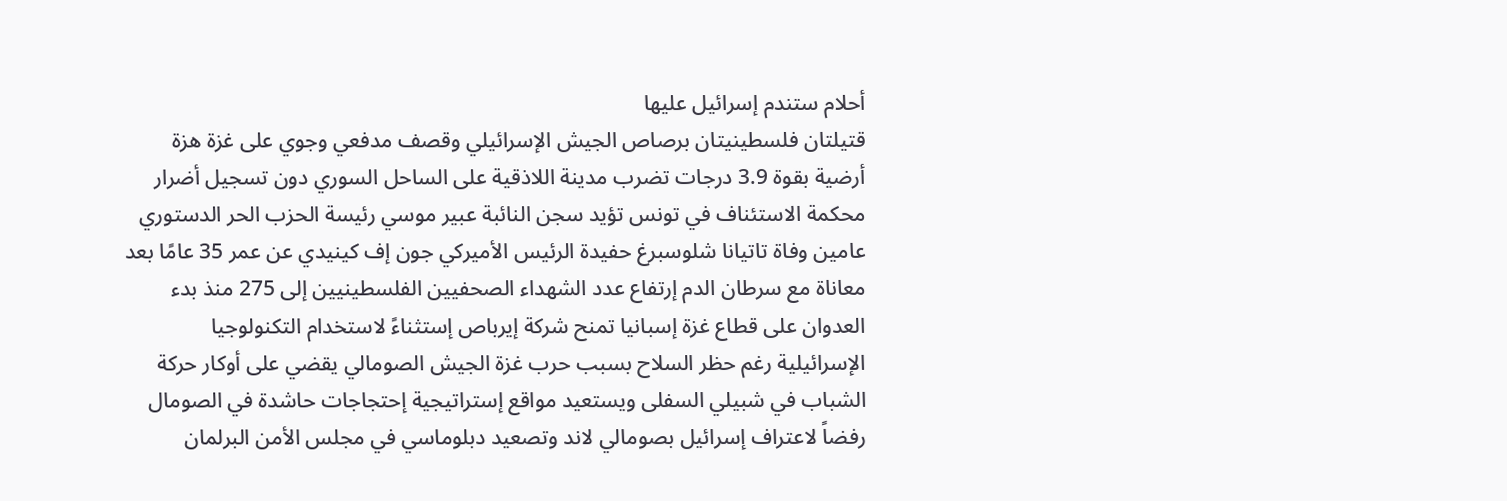أحلام ستندم إسرائيل عليها
قتيلتان فلسطينيتان برصاص الجيش الإسرائيلي وقصف مدفعي وجوي على غزة هزة أرضية بقوة 3.9 درجات تضرب مدينة اللاذقية على الساحل السوري دون تسجيل أضرار محكمة الاستئناف في تونس تؤيد سجن النائبة عبير موسي رئيسة الحزب الحر الدستوري عامين وفاة تاتيانا شلوسبرغ حفيدة الرئيس الأميركي جون إف كينيدي عن عمر 35 عامًا بعد معاناة مع سرطان الدم إرتفاع عدد الشهداء الصحفيين الفلسطينيين إلى 275 منذ بدء العدوان على قطاع غزة إسبانيا تمنح شركة إيرباص إستثناءً لاستخدام التكنولوجيا الإسرائيلية رغم حظر السلاح بسبب حرب غزة الجيش الصومالي يقضي على أوكار حركة الشباب في شبيلي السفلى ويستعيد مواقع إستراتيجية إحتجاجات حاشدة في الصومال رفضاً لاعتراف إسرائيل بصومالي لاند وتصعيد دبلوماسي في مجلس الأمن البرلمان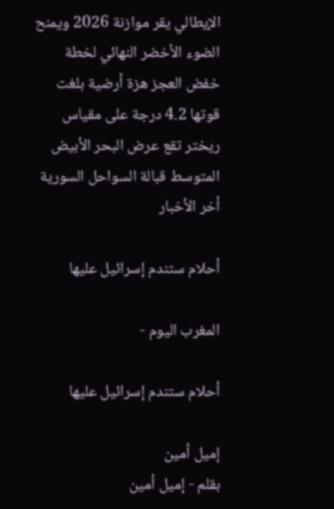الإيطالي يقر موازنة 2026 ويمنح الضوء الأخضر النهائي لخطة خفض العجز هزة أرضية بلغت قوتها 4.2 درجة على مقياس ريختر تقع عرض البحر الأبيض المتوسط قبالة السواحل السورية
أخر الأخبار

أحلام ستندم إسرائيل عليها

المغرب اليوم -

أحلام ستندم إسرائيل عليها

إميل أمين
بقلم - إميل أمين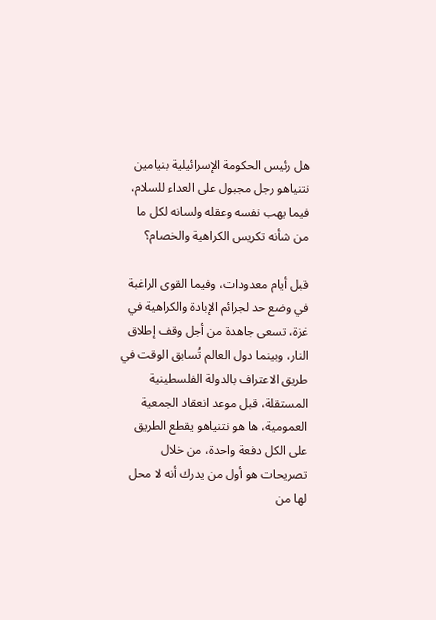هل رئيس الحكومة الإسرائيلية بنيامين نتنياهو رجل مجبول على العداء للسلام، فيما يهب نفسه وعقله ولسانه لكل ما من شأنه تكريس الكراهية والخصام؟

قبل أيام معدودات، وفيما القوى الراغبة في وضع حد لجرائم الإبادة والكراهية في غزة، تسعى جاهدة من أجل وقف إطلاق النار، وبينما دول العالم تُسابق الوقت في طريق الاعتراف بالدولة الفلسطينية المستقلة، قبل موعد انعقاد الجمعية العمومية، ها هو نتنياهو يقطع الطريق على الكل دفعة واحدة، من خلال تصريحات هو أول من يدرك أنه لا محل لها من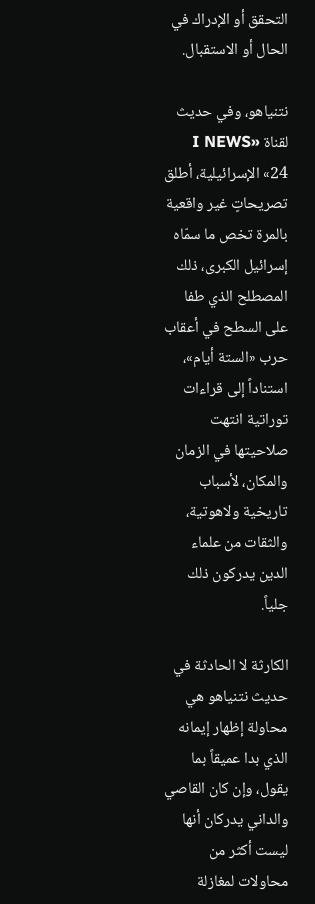التحقق أو الإدراك في الحال أو الاستقبال.

نتنياهو، وفي حديث لقناة «I NEWS 24» الإسرائيلية، أطلق تصريحاتٍ غير واقعية بالمرة تخص ما سمّاه إسرائيل الكبرى، ذلك المصطلح الذي طفا على السطح في أعقاب حرب «الستة أيام»، استناداً إلى قراءات توراتية انتهت صلاحيتها في الزمان والمكان، لأسباب تاريخية ولاهوتية، والثقات من علماء الدين يدركون ذلك جلياً.

الكارثة لا الحادثة في حديث نتنياهو هي محاولة إظهار إيمانه الذي بدا عميقاً بما يقول، وإن كان القاصي والداني يدركان أنها ليست أكثر من محاولات لمغازلة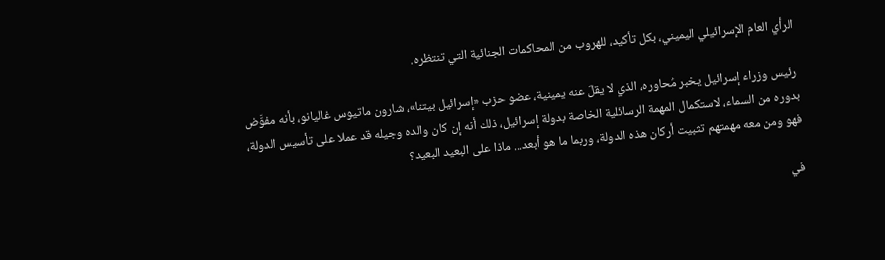الرأي العام الإسرائيلي اليميني، بكل تأكيد، للهروب من المحاكمات الجنائية التي تنتظره.

رئيس وزراء إسرائيل يخبر مُحاوره، الذي لا يقلّ عنه يمينية، عضو حزب «إسرائيل بيتنا»، شارون ماتيوس غاليانو، بأنه مفوَّض بدوره من السماء، لاستكمال المهمة الرسائلية الخاصة بدولة إسرائيل، ذلك أنه إن كان والده وجيله قد عملا على تأسيس الدولة، فهو ومن معه مهمتهم تثبيت أركان هذه الدولة، وربما ما هو أبعد... ماذا على البعيد البعيد؟

في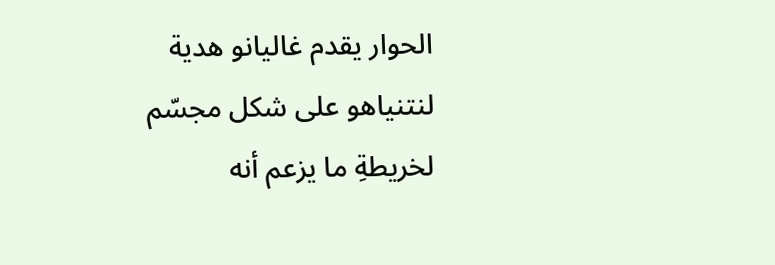الحوار يقدم غاليانو هدية لنتنياهو على شكل مجسّم لخريطةِ ما يزعم أنه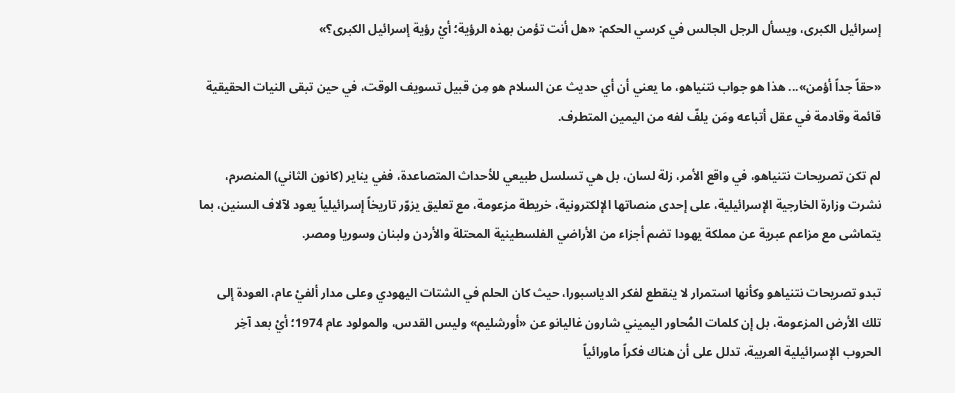إسرائيل الكبرى، ويسأل الرجل الجالس في كرسي الحكم: «هل أنت تؤمن بهذه الرؤية؛ أيْ رؤية إسرائيل الكبرى؟»

«حقاً جداً أؤمن»... هذا هو جواب نتنياهو، ما يعني أن أي حديث عن السلام هو مِن قبيل تسويف الوقت، في حين تبقى النيات الحقيقية قائمة وقادمة في عقل أتباعه ومَن يلفّ لفه من اليمين المتطرف.

لم تكن تصريحات نتنياهو، في واقع الأمر، زلة لسان، بل هي تسلسل طبيعي للأحداث المتصاعدة، ففي يناير (كانون الثاني) المنصرم، نشرت وزارة الخارجية الإسرائيلية، على إحدى منصاتها الإلكترونية، خريطة مزعومة، مع تعليق يزوّر تاريخاً إسرائيلياً يعود لآلاف السنين، بما يتماشى مع مزاعم عبرية عن مملكة يهودا تضم أجزاء من الأراضي الفلسطينية المحتلة والأردن ولبنان وسوريا ومصر.

تبدو تصريحات نتنياهو وكأنها استمرار لا ينقطع لفكر الدياسبورا، حيث كان الحلم في الشتات اليهودي وعلى مدار ألفيْ عام، العودة إلى تلك الأرض المزعومة، بل إن كلمات المُحاور اليميني شارون غاليانو عن «أورشليم» وليس القدس، والمولود عام 1974؛ أيْ بعد آخِر الحروب الإسرائيلية العربية، تدلل على أن هناك فكراً ماورائياً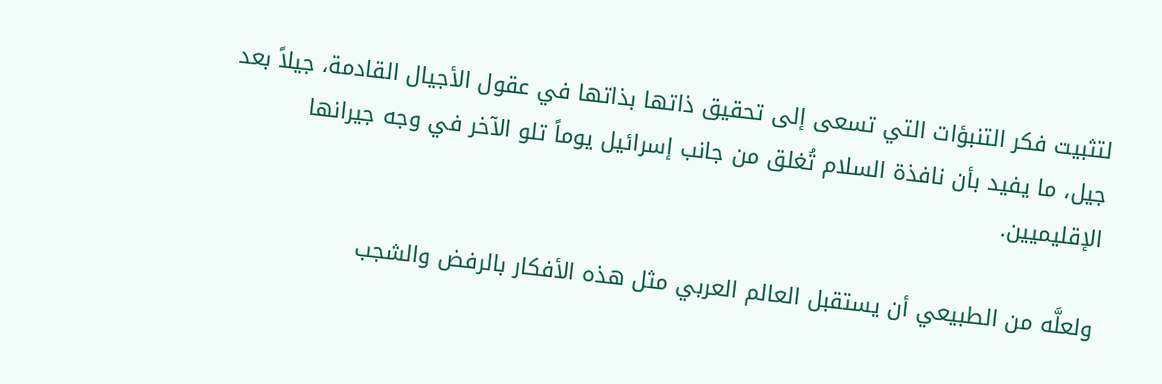لتثبيت فكر التنبؤات التي تسعى إلى تحقيق ذاتها بذاتها في عقول الأجيال القادمة، جيلاً بعد جيل، ما يفيد بأن نافذة السلام تُغلق من جانب إسرائيل يوماً تلو الآخر في وجه جيرانها الإقليميين.

ولعلَّه من الطبيعي أن يستقبل العالم العربي مثل هذه الأفكار بالرفض والشجب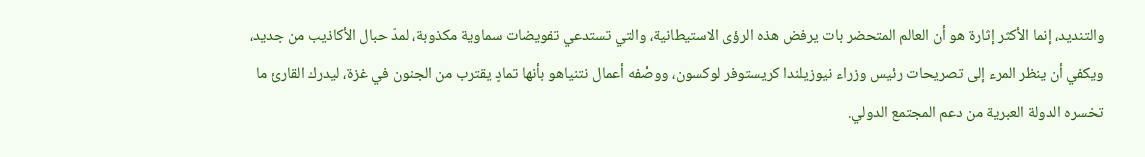والتنديد، إنما الأكثر إثارة هو أن العالم المتحضر بات يرفض هذه الرؤى الاستيطانية، والتي تستدعي تفويضات سماوية مكذوبة، لمدّ حبال الأكاذيب من جديد، ويكفي أن ينظر المرء إلى تصريحات رئيس وزراء نيوزيلندا كريستوفر لوكسون، ووصْفه أعمال نتنياهو بأنها تمادٍ يقترب من الجنون في غزة، ليدرك القارئ ما تخسره الدولة العبرية من دعم المجتمع الدولي.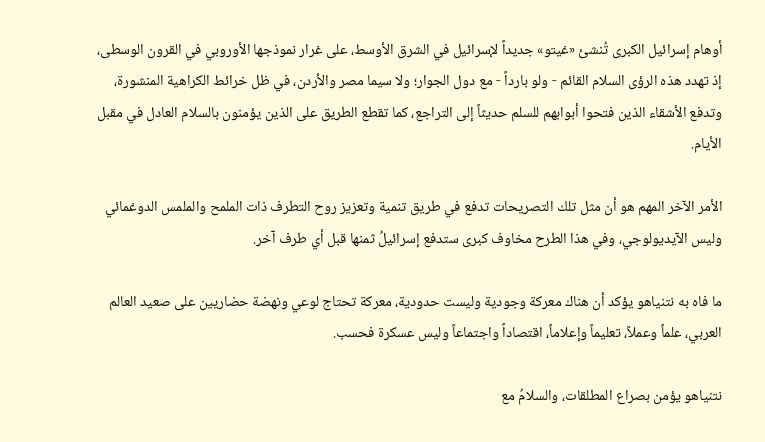أوهام إسرائيل الكبرى تُنشئ «غيتو» جديداً لإسرائيل في الشرق الأوسط، على غرار نموذجها الأوروبي في القرون الوسطى، إذ تهدد هذه الرؤى السلام القائم - ولو بارداً - مع دول الجوار؛ ولا سيما مصر والأردن، في ظل خرائط الكراهية المنشورة، وتدفع الأشقاء الذين فتحوا أبوابهم للسلم حديثاً إلى التراجع، كما تقطع الطريق على الذين يؤمنون بالسلام العادل في مقبل الأيام.

الأمر الآخر المهم هو أن مثل تلك التصريحات تدفع في طريق تنمية وتعزيز روح التطرف ذات الملمح والملمس الدوغمائي وليس الآيديولوجي، وفي هذا الطرح مخاوف كبرى ستدفع إسرائيلُ ثمنها قبل أي طرف آخر.

ما فاه به نتنياهو يؤكد أن هناك معركة وجودية وليست حدودية، معركة تحتاج لوعي ونهضة حضاريين على صعيد العالم العربي، علماً وعملاً، تعليماً وإعلاماً، اقتصاداً واجتماعاً وليس عسكرة فحسب.

نتنياهو يؤمن بصراع المطلقات، والسلامُ مع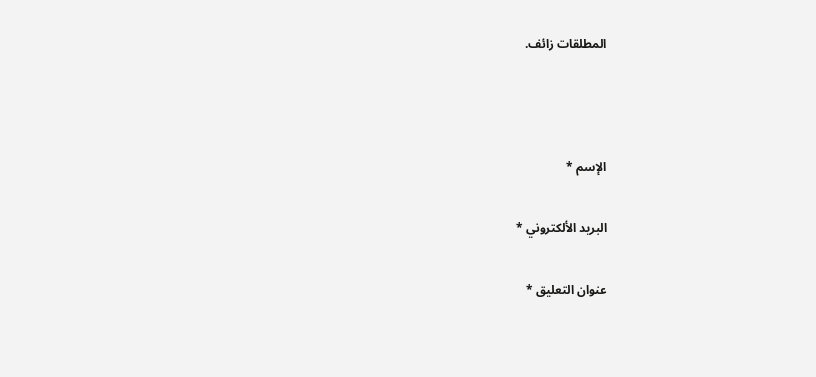المطلقات زائف.



الإسم *

البريد الألكتروني *

عنوان التعليق *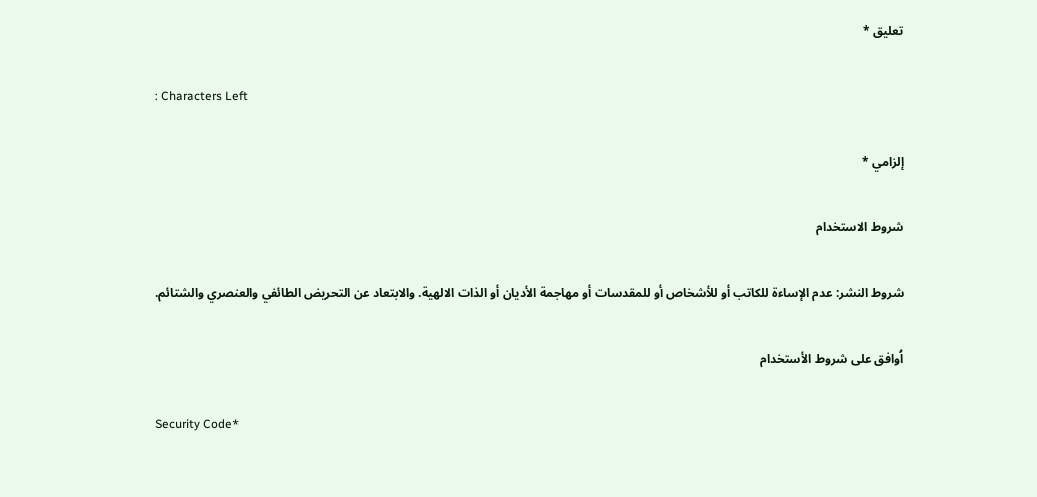تعليق *

: Characters Left

إلزامي *

شروط الاستخدام

شروط النشر: عدم الإساءة للكاتب أو للأشخاص أو للمقدسات أو مهاجمة الأديان أو الذات الالهية. والابتعاد عن التحريض الطائفي والعنصري والشتائم.

اُوافق على شروط الأستخدام

Security Code*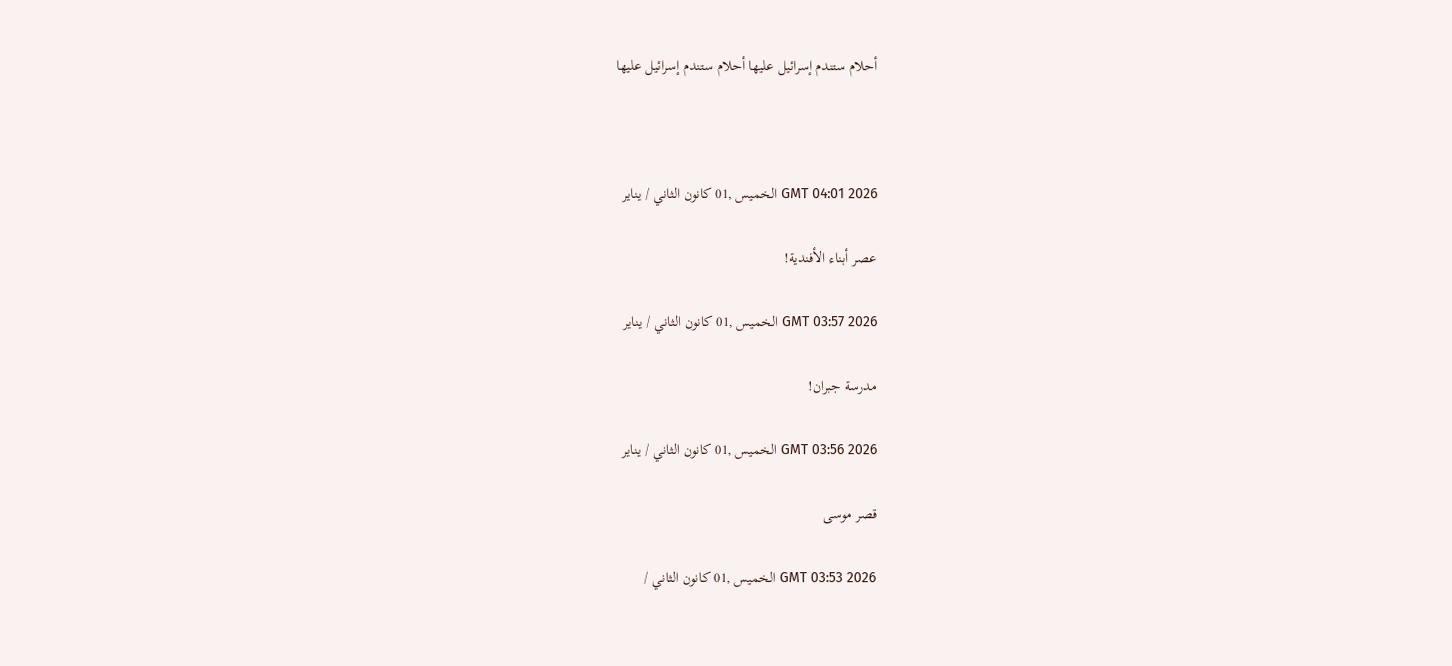أحلام ستندم إسرائيل عليها أحلام ستندم إسرائيل عليها



GMT 04:01 2026 الخميس ,01 كانون الثاني / يناير

عصر أبناء الأفندية!

GMT 03:57 2026 الخميس ,01 كانون الثاني / يناير

مدرسة جبران!

GMT 03:56 2026 الخميس ,01 كانون الثاني / يناير

قصر موسى

GMT 03:53 2026 الخميس ,01 كانون الثاني /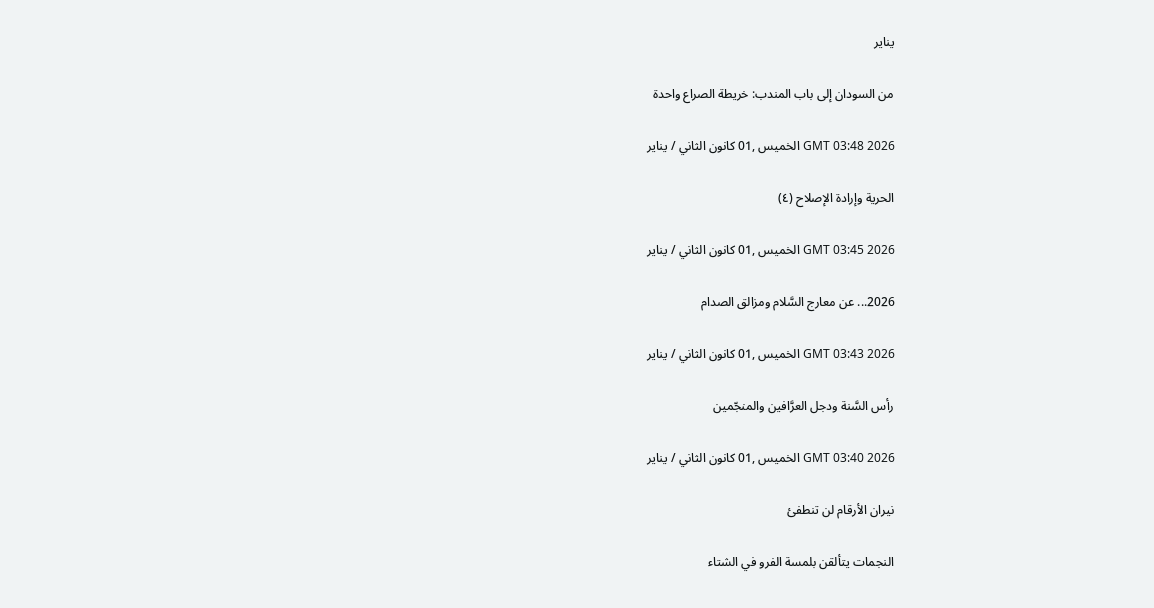يناير

من السودان إلى باب المندب: خريطة الصراع واحدة

GMT 03:48 2026 الخميس ,01 كانون الثاني / يناير

الحرية وإرادة الإصلاح (٤)

GMT 03:45 2026 الخميس ,01 كانون الثاني / يناير

2026... عن معارج السَّلام ومزالق الصدام

GMT 03:43 2026 الخميس ,01 كانون الثاني / يناير

رأس السَّنة ودجل العرَّافين والمنجّمين

GMT 03:40 2026 الخميس ,01 كانون الثاني / يناير

نيران الأرقام لن تنطفئ

النجمات يتألقن بلمسة الفرو في الشتاء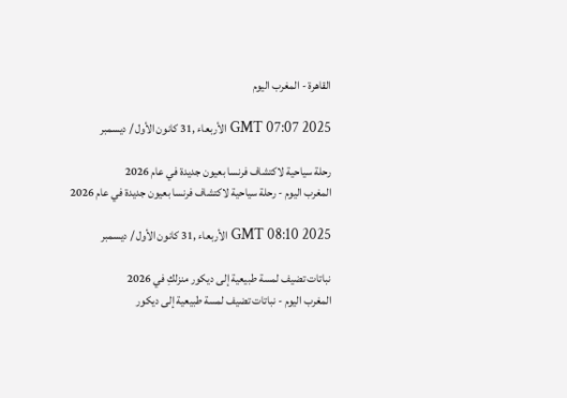القاهرة - المغرب اليوم

GMT 07:07 2025 الأربعاء ,31 كانون الأول / ديسمبر

رحلة سياحية لاكتشاف فرنسا بعيون جديدة في عام 2026
المغرب اليوم - رحلة سياحية لاكتشاف فرنسا بعيون جديدة في عام 2026

GMT 08:10 2025 الأربعاء ,31 كانون الأول / ديسمبر

نباتات تضيف لمسة طبيعية إلى ديكور منزلكِ في 2026
المغرب اليوم - نباتات تضيف لمسة طبيعية إلى ديكور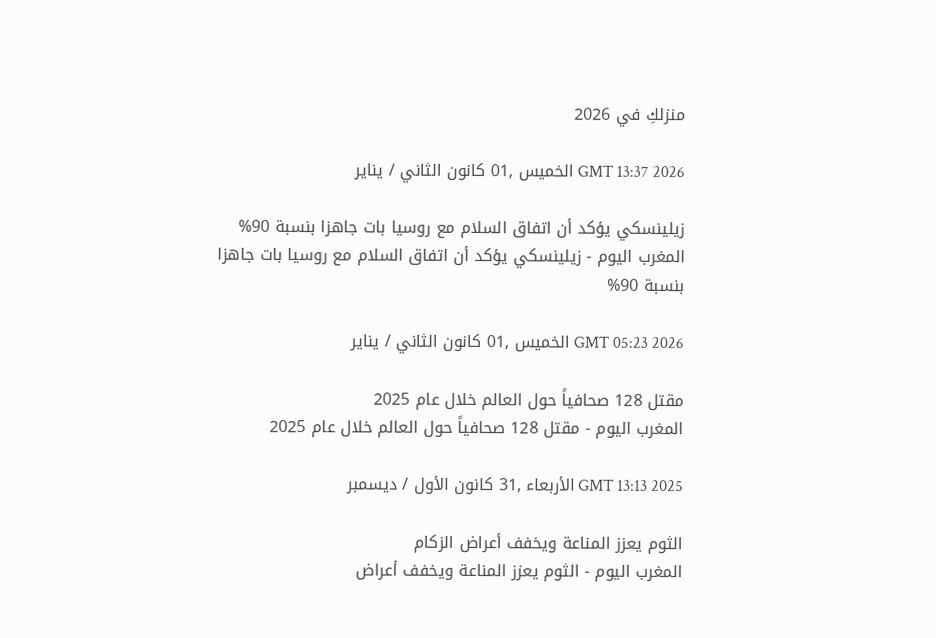منزلكِ في 2026

GMT 13:37 2026 الخميس ,01 كانون الثاني / يناير

زيلينسكي يؤكد أن اتفاق السلام مع روسيا بات جاهزا بنسبة 90%
المغرب اليوم - زيلينسكي يؤكد أن اتفاق السلام مع روسيا بات جاهزا بنسبة 90%

GMT 05:23 2026 الخميس ,01 كانون الثاني / يناير

مقتل 128 صحافياً حول العالم خلال عام 2025
المغرب اليوم - مقتل 128 صحافياً حول العالم خلال عام 2025

GMT 13:13 2025 الأربعاء ,31 كانون الأول / ديسمبر

الثوم يعزز المناعة ويخفف أعراض الزكام
المغرب اليوم - الثوم يعزز المناعة ويخفف أعراض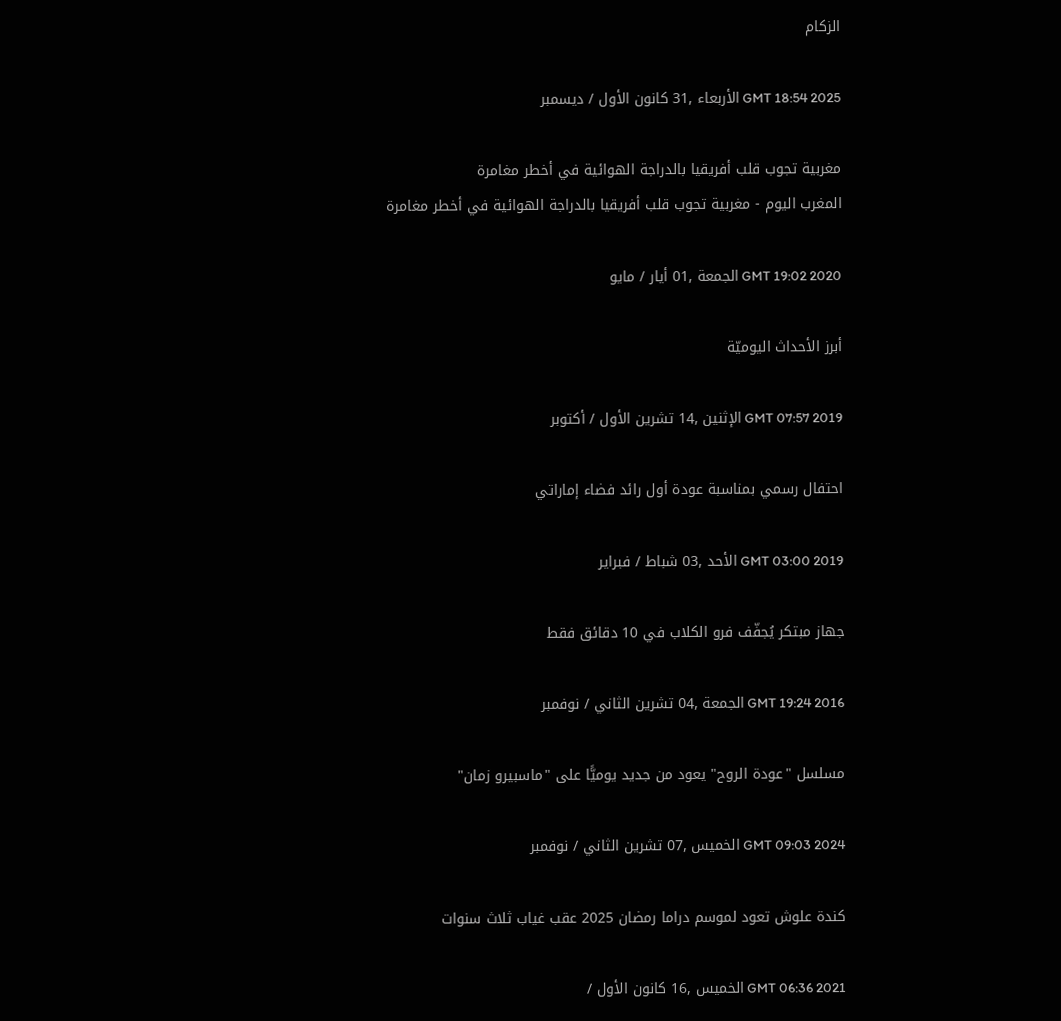الزكام

GMT 18:54 2025 الأربعاء ,31 كانون الأول / ديسمبر

مغربية تجوب قلب أفريقيا بالدراجة الهوائية في أخطر مغامرة
المغرب اليوم - مغربية تجوب قلب أفريقيا بالدراجة الهوائية في أخطر مغامرة

GMT 19:02 2020 الجمعة ,01 أيار / مايو

أبرز الأحداث اليوميّة

GMT 07:57 2019 الإثنين ,14 تشرين الأول / أكتوبر

احتفال رسمي بمناسبة عودة أول رائد فضاء إماراتي

GMT 03:00 2019 الأحد ,03 شباط / فبراير

جهاز مبتكر يُجفّف فرو الكلاب في 10 دقائق فقط

GMT 19:24 2016 الجمعة ,04 تشرين الثاني / نوفمبر

مسلسل "عودة الروح" يعود من جديد يوميًّا على "ماسبيرو زمان"

GMT 09:03 2024 الخميس ,07 تشرين الثاني / نوفمبر

كندة علوش تعود لموسم دراما رمضان 2025 عقب غياب ثلاث سنوات

GMT 06:36 2021 الخميس ,16 كانون الأول /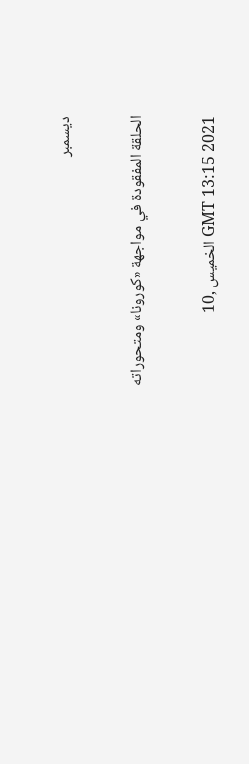ديسمبر

الحلقة المفقودة في مواجهة «كورونا» ومتحوراته

GMT 13:15 2021 الخميس ,10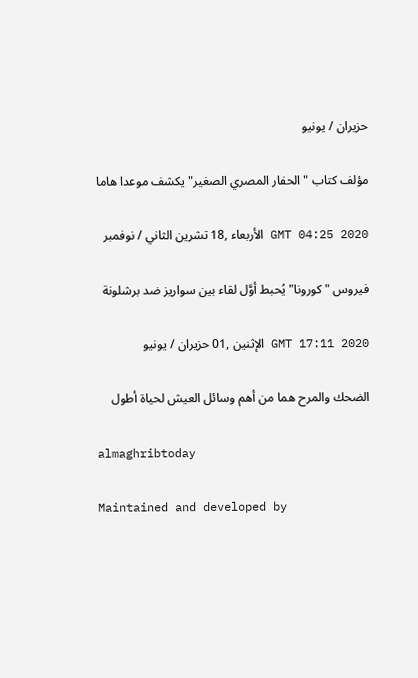حزيران / يونيو

مؤلف كتاب "الحفار المصري الصغير" يكشف موعدا هاما

GMT 04:25 2020 الأربعاء ,18 تشرين الثاني / نوفمبر

فيروس "كورونا" يُحبط أوَّل لقاء بين سواريز ضد برشلونة

GMT 17:11 2020 الإثنين ,01 حزيران / يونيو

الضحك والمرح هما من أهم وسائل العيش لحياة أطول

almaghribtoday

Maintained and developed by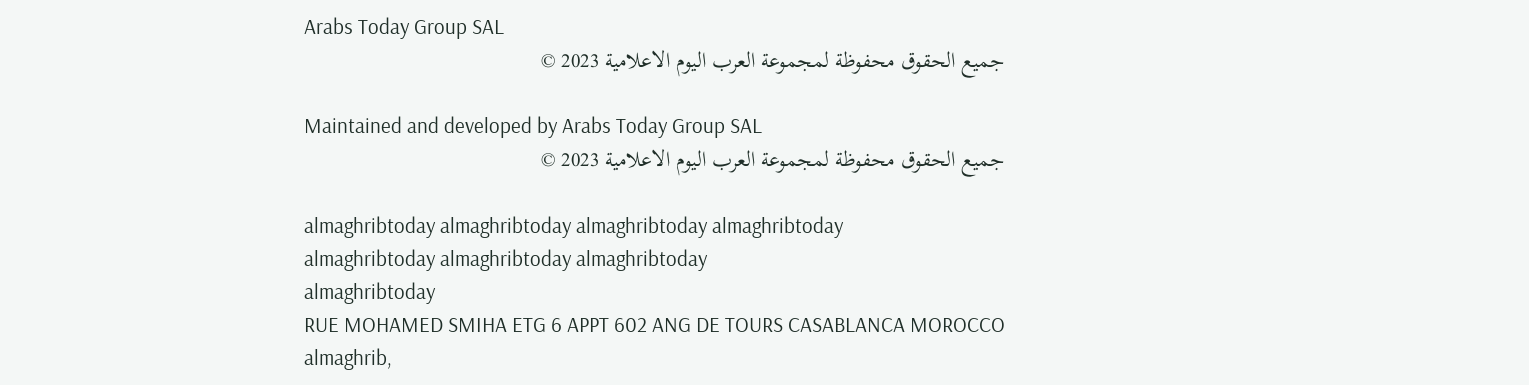Arabs Today Group SAL
جميع الحقوق محفوظة لمجموعة العرب اليوم الاعلامية 2023 ©

Maintained and developed by Arabs Today Group SAL
جميع الحقوق محفوظة لمجموعة العرب اليوم الاعلامية 2023 ©

almaghribtoday almaghribtoday almaghribtoday almaghribtoday
almaghribtoday almaghribtoday almaghribtoday
almaghribtoday
RUE MOHAMED SMIHA ETG 6 APPT 602 ANG DE TOURS CASABLANCA MOROCCO
almaghrib,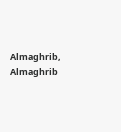Almaghrib, Almaghrib